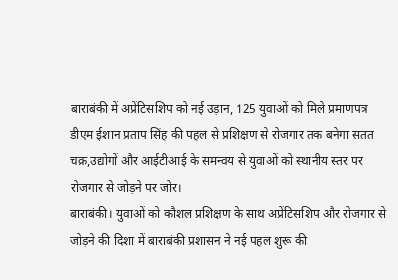बाराबंकी में अप्रेंटिसशिप को नई उड़ान, 125 युवाओं को मिले प्रमाणपत्र
डीएम ईशान प्रताप सिंह की पहल से प्रशिक्षण से रोजगार तक बनेगा सतत चक्र,उद्योगों और आईटीआई के समन्वय से युवाओं को स्थानीय स्तर पर रोजगार से जोड़ने पर जोर।
बाराबंकी। युवाओं को कौशल प्रशिक्षण के साथ अप्रेंटिसशिप और रोजगार से जोड़ने की दिशा में बाराबंकी प्रशासन ने नई पहल शुरू की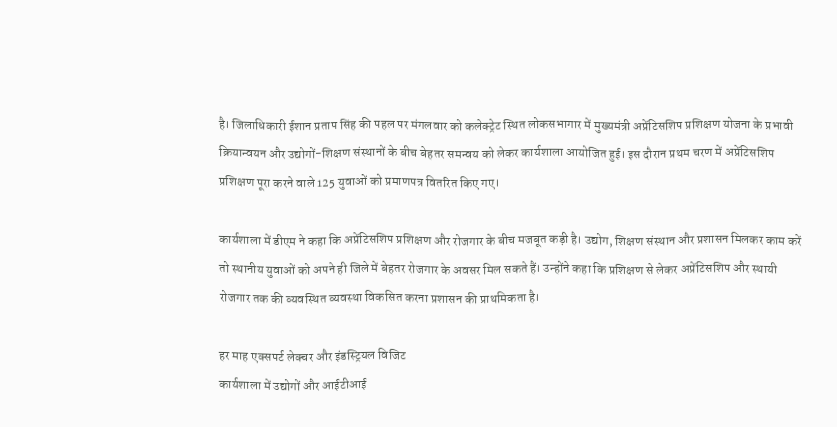है। जिलाधिकारी ईशान प्रताप सिंह की पहल पर मंगलवार को कलेक्ट्रेट स्थित लोकसभागार में मुख्यमंत्री अप्रेंटिसशिप प्रशिक्षण योजना के प्रभावी क्रियान्वयन और उद्योगों-शिक्षण संस्थानों के बीच बेहतर समन्वय को लेकर कार्यशाला आयोजित हुई। इस दौरान प्रथम चरण में अप्रेंटिसशिप प्रशिक्षण पूरा करने वाले 125 युवाओं को प्रमाणपत्र वितरित किए गए।

कार्यशाला में डीएम ने कहा कि अप्रेंटिसशिप प्रशिक्षण और रोजगार के बीच मजबूत कड़ी है। उद्योग, शिक्षण संस्थान और प्रशासन मिलकर काम करें तो स्थानीय युवाओं को अपने ही जिले में बेहतर रोजगार के अवसर मिल सकते हैं। उन्होंने कहा कि प्रशिक्षण से लेकर अप्रेंटिसशिप और स्थायी रोजगार तक की व्यवस्थित व्यवस्था विकसित करना प्रशासन की प्राथमिकता है।

हर माह एक्सपर्ट लेक्चर और इंडस्ट्रियल विजिट
कार्यशाला में उद्योगों और आईटीआई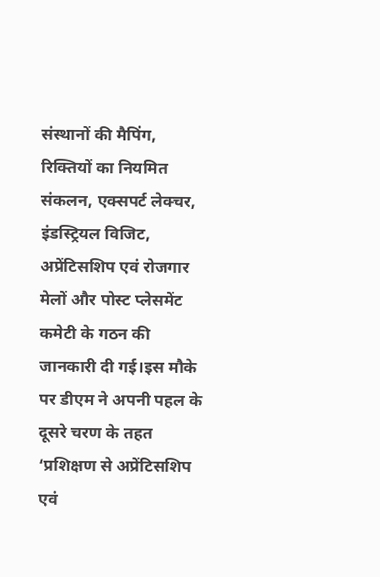संस्थानों की मैपिंग, रिक्तियों का नियमित संकलन, एक्सपर्ट लेक्चर, इंडस्ट्रियल विजिट, अप्रेंटिसशिप एवं रोजगार मेलों और पोस्ट प्लेसमेंट कमेटी के गठन की जानकारी दी गई।इस मौके पर डीएम ने अपनी पहल के दूसरे चरण के तहत ‘प्रशिक्षण से अप्रेंटिसशिप एवं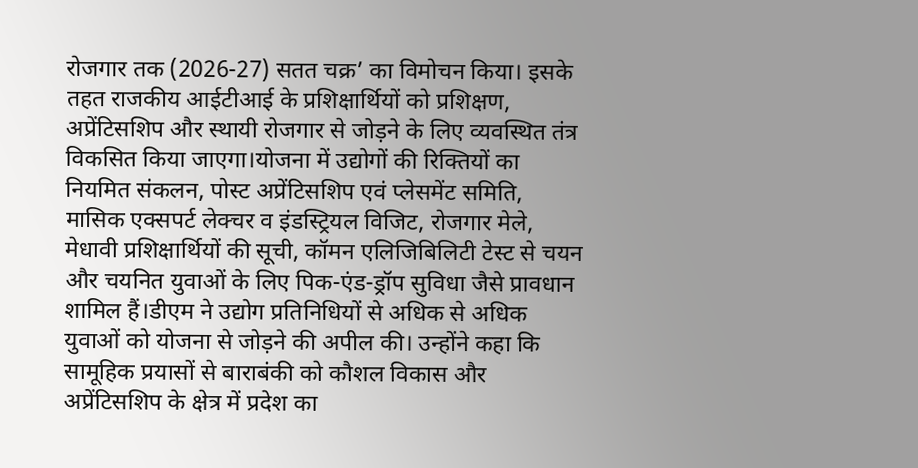रोजगार तक (2026-27) सतत चक्र’ का विमोचन किया। इसके तहत राजकीय आईटीआई के प्रशिक्षार्थियों को प्रशिक्षण, अप्रेंटिसशिप और स्थायी रोजगार से जोड़ने के लिए व्यवस्थित तंत्र विकसित किया जाएगा।योजना में उद्योगों की रिक्तियों का नियमित संकलन, पोस्ट अप्रेंटिसशिप एवं प्लेसमेंट समिति, मासिक एक्सपर्ट लेक्चर व इंडस्ट्रियल विजिट, रोजगार मेले, मेधावी प्रशिक्षार्थियों की सूची, कॉमन एलिजिबिलिटी टेस्ट से चयन और चयनित युवाओं के लिए पिक-एंड-ड्रॉप सुविधा जैसे प्रावधान शामिल हैं।डीएम ने उद्योग प्रतिनिधियों से अधिक से अधिक युवाओं को योजना से जोड़ने की अपील की। उन्होंने कहा कि सामूहिक प्रयासों से बाराबंकी को कौशल विकास और अप्रेंटिसशिप के क्षेत्र में प्रदेश का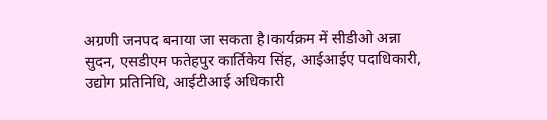अग्रणी जनपद बनाया जा सकता है।कार्यक्रम में सीडीओ अन्ना सुदन, एसडीएम फतेहपुर कार्तिकेय सिंह, आईआईए पदाधिकारी, उद्योग प्रतिनिधि, आईटीआई अधिकारी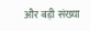और बड़ी संख्या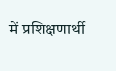में प्रशिक्षणार्थी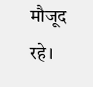मौजूद रहे।